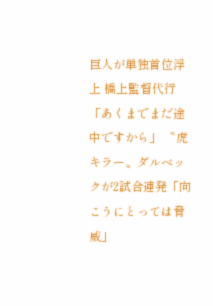巨人が単独首位浮上 橋上監督代行「あくまでまだ途中ですから」 〝虎キラー〟ダルベックが2試合連発「向こうにとっては脅威」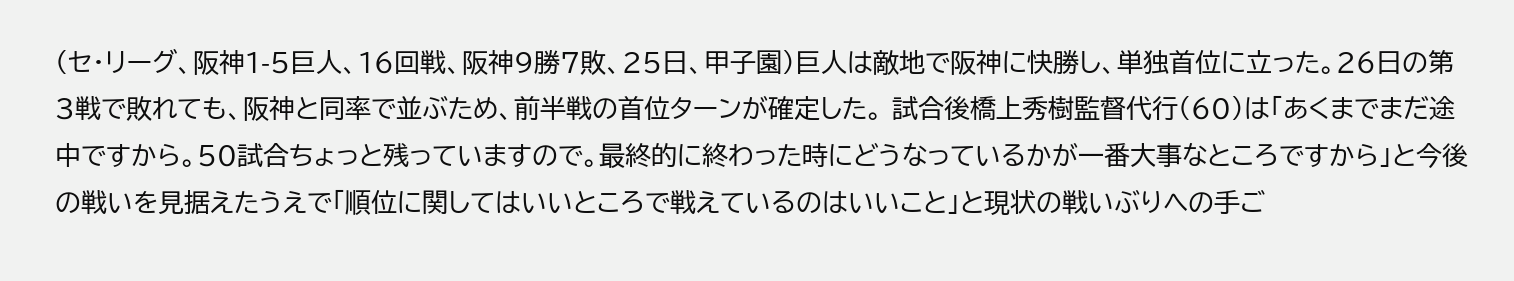(セ・リーグ、阪神1-5巨人、16回戦、阪神9勝7敗、25日、甲子園)巨人は敵地で阪神に快勝し、単独首位に立った。26日の第3戦で敗れても、阪神と同率で並ぶため、前半戦の首位ターンが確定した。 試合後橋上秀樹監督代行(60)は「あくまでまだ途中ですから。50試合ちょっと残っていますので。最終的に終わった時にどうなっているかが一番大事なところですから」と今後の戦いを見据えたうえで「順位に関してはいいところで戦えているのはいいこと」と現状の戦いぶりへの手ご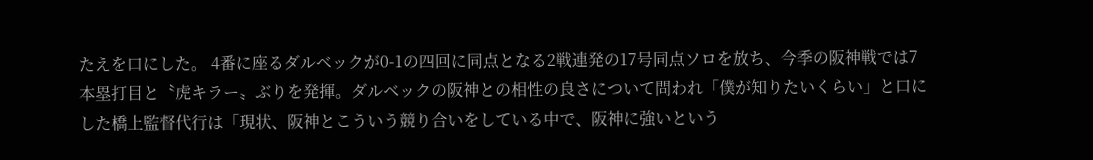たえを口にした。 4番に座るダルベックが0-1の四回に同点となる2戦連発の17号同点ソロを放ち、今季の阪神戦では7本塁打目と〝虎キラー〟ぶりを発揮。ダルベックの阪神との相性の良さについて問われ「僕が知りたいくらい」と口にした橋上監督代行は「現状、阪神とこういう競り合いをしている中で、阪神に強いという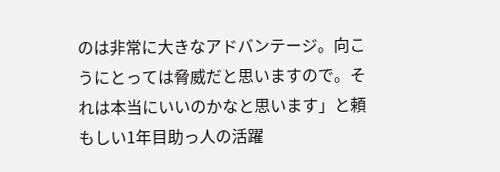のは非常に大きなアドバンテージ。向こうにとっては脅威だと思いますので。それは本当にいいのかなと思います」と頼もしい1年目助っ人の活躍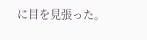に目を見張った。